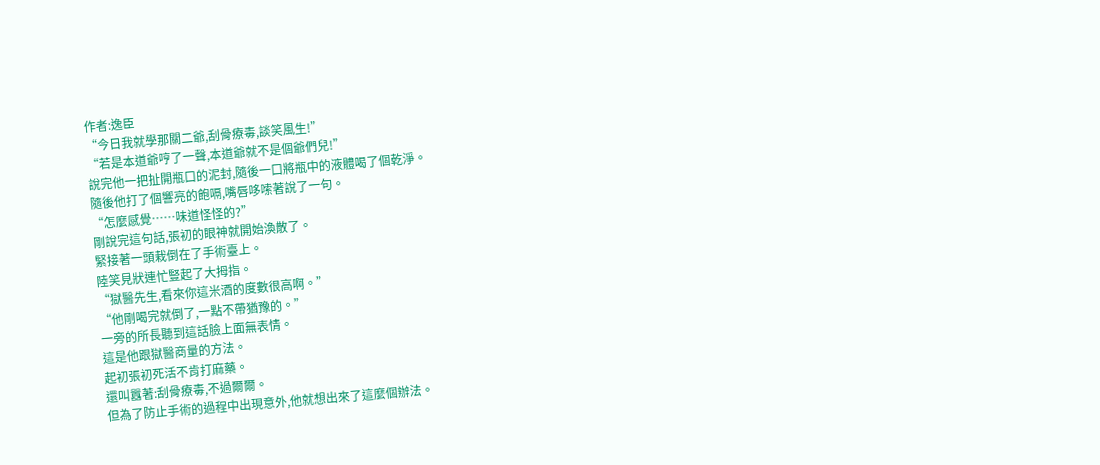作者:逸臣
“今日我就學那關二爺,刮骨療毒,談笑風生!”
“若是本道爺哼了一聲,本道爺就不是個爺們兒!”
說完他一把扯開瓶口的泥封,隨後一口將瓶中的液體喝了個乾淨。
隨後他打了個響亮的飽嗝,嘴唇哆嗦著說了一句。
“怎麼感覺……味道怪怪的?”
剛說完這句話,張初的眼神就開始渙散了。
緊接著一頭栽倒在了手術臺上。
陸笑見狀連忙豎起了大拇指。
“獄醫先生,看來你這米酒的度數很高啊。”
“他剛喝完就倒了,一點不帶猶豫的。”
一旁的所長聽到這話臉上面無表情。
這是他跟獄醫商量的方法。
起初張初死活不肯打麻藥。
還叫囂著:刮骨療毒,不過爾爾。
但為了防止手術的過程中出現意外,他就想出來了這麼個辦法。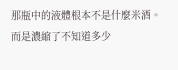那瓶中的液體根本不是什麼米酒。
而是濃縮了不知道多少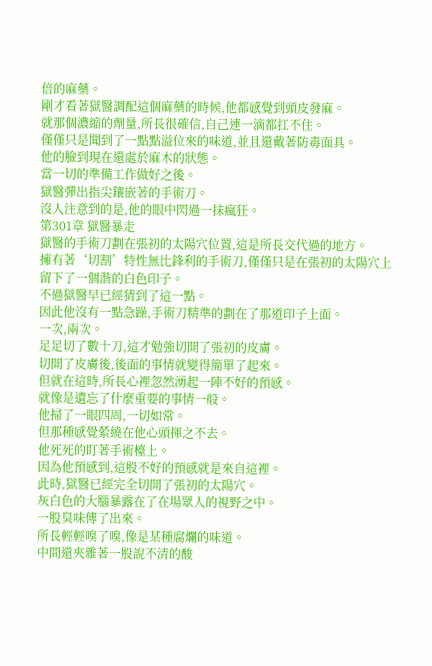倍的麻藥。
剛才看著獄醫調配這個麻藥的時候,他都感覺到頭皮發麻。
就那個濃縮的劑量,所長很確信,自己連一滴都扛不住。
僅僅只是聞到了一點點溢位來的味道,並且還戴著防毒面具。
他的臉到現在還處於麻木的狀態。
當一切的準備工作做好之後。
獄醫彈出指尖鑲嵌著的手術刀。
沒人注意到的是,他的眼中閃過一抹瘋狂。
第301章 獄醫暴走
獄醫的手術刀劃在張初的太陽穴位置,這是所長交代過的地方。
擁有著‘切割’特性無比鋒利的手術刀,僅僅只是在張初的太陽穴上留下了一個湝的白色印子。
不過獄醫早已經猜到了這一點。
因此他沒有一點急躁,手術刀精準的劃在了那道印子上面。
一次,兩次。
足足切了數十刀,這才勉強切開了張初的皮膚。
切開了皮膚後,後面的事情就變得簡單了起來。
但就在這時,所長心裡忽然湧起一陣不好的預感。
就像是遺忘了什麼重要的事情一般。
他掃了一眼四周,一切如常。
但那種感覺縈繞在他心頭揮之不去。
他死死的盯著手術檯上。
因為他預感到,這股不好的預感就是來自這裡。
此時,獄醫已經完全切開了張初的太陽穴。
灰白色的大腦暴露在了在場眾人的視野之中。
一股臭味傳了出來。
所長輕輕嗅了嗅,像是某種腐爛的味道。
中間還夾雜著一股說不清的酸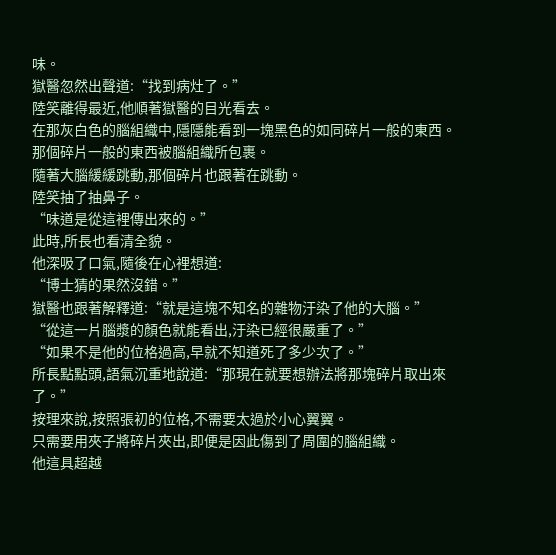味。
獄醫忽然出聲道:“找到病灶了。”
陸笑離得最近,他順著獄醫的目光看去。
在那灰白色的腦組織中,隱隱能看到一塊黑色的如同碎片一般的東西。
那個碎片一般的東西被腦組織所包裹。
隨著大腦緩緩跳動,那個碎片也跟著在跳動。
陸笑抽了抽鼻子。
“味道是從這裡傳出來的。”
此時,所長也看清全貌。
他深吸了口氣,隨後在心裡想道:
“博士猜的果然沒錯。”
獄醫也跟著解釋道:“就是這塊不知名的雜物汙染了他的大腦。”
“從這一片腦漿的顏色就能看出,汙染已經很嚴重了。”
“如果不是他的位格過高,早就不知道死了多少次了。”
所長點點頭,語氣沉重地說道:“那現在就要想辦法將那塊碎片取出來了。”
按理來說,按照張初的位格,不需要太過於小心翼翼。
只需要用夾子將碎片夾出,即便是因此傷到了周圍的腦組織。
他這具超越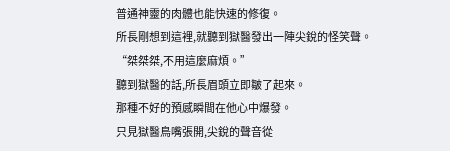普通神靈的肉體也能快速的修復。
所長剛想到這裡,就聽到獄醫發出一陣尖銳的怪笑聲。
“桀桀桀,不用這麼麻煩。”
聽到獄醫的話,所長眉頭立即皺了起來。
那種不好的預感瞬間在他心中爆發。
只見獄醫鳥嘴張開,尖銳的聲音從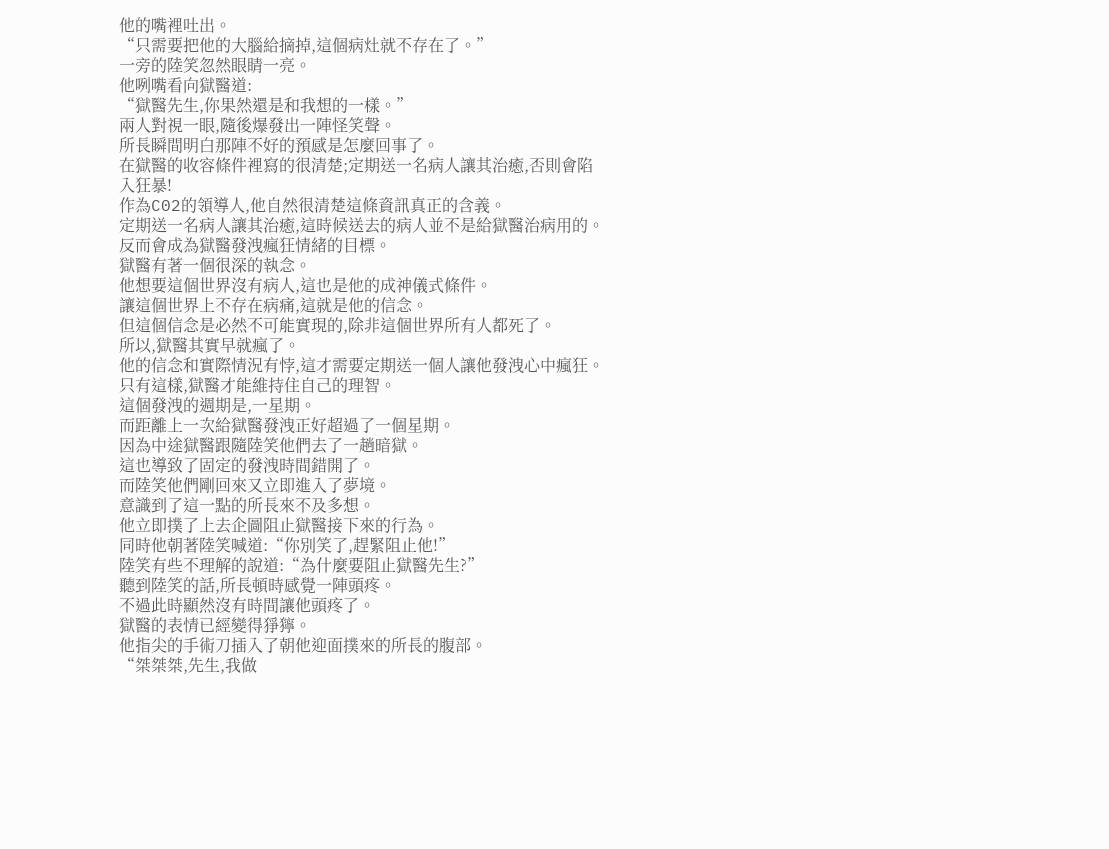他的嘴裡吐出。
“只需要把他的大腦給摘掉,這個病灶就不存在了。”
一旁的陸笑忽然眼睛一亮。
他咧嘴看向獄醫道:
“獄醫先生,你果然還是和我想的一樣。”
兩人對視一眼,隨後爆發出一陣怪笑聲。
所長瞬間明白那陣不好的預感是怎麼回事了。
在獄醫的收容條件裡寫的很清楚;定期送一名病人讓其治癒,否則會陷入狂暴!
作為C02的領導人,他自然很清楚這條資訊真正的含義。
定期送一名病人讓其治癒,這時候送去的病人並不是給獄醫治病用的。
反而會成為獄醫發洩瘋狂情緒的目標。
獄醫有著一個很深的執念。
他想要這個世界沒有病人,這也是他的成神儀式條件。
讓這個世界上不存在病痛,這就是他的信念。
但這個信念是必然不可能實現的,除非這個世界所有人都死了。
所以,獄醫其實早就瘋了。
他的信念和實際情況有悖,這才需要定期送一個人讓他發洩心中瘋狂。
只有這樣,獄醫才能維持住自己的理智。
這個發洩的週期是,一星期。
而距離上一次給獄醫發洩正好超過了一個星期。
因為中途獄醫跟隨陸笑他們去了一趟暗獄。
這也導致了固定的發洩時間錯開了。
而陸笑他們剛回來又立即進入了夢境。
意識到了這一點的所長來不及多想。
他立即撲了上去企圖阻止獄醫接下來的行為。
同時他朝著陸笑喊道:“你別笑了,趕緊阻止他!”
陸笑有些不理解的說道:“為什麼要阻止獄醫先生?”
聽到陸笑的話,所長頓時感覺一陣頭疼。
不過此時顯然沒有時間讓他頭疼了。
獄醫的表情已經變得猙獰。
他指尖的手術刀插入了朝他迎面撲來的所長的腹部。
“桀桀桀,先生,我做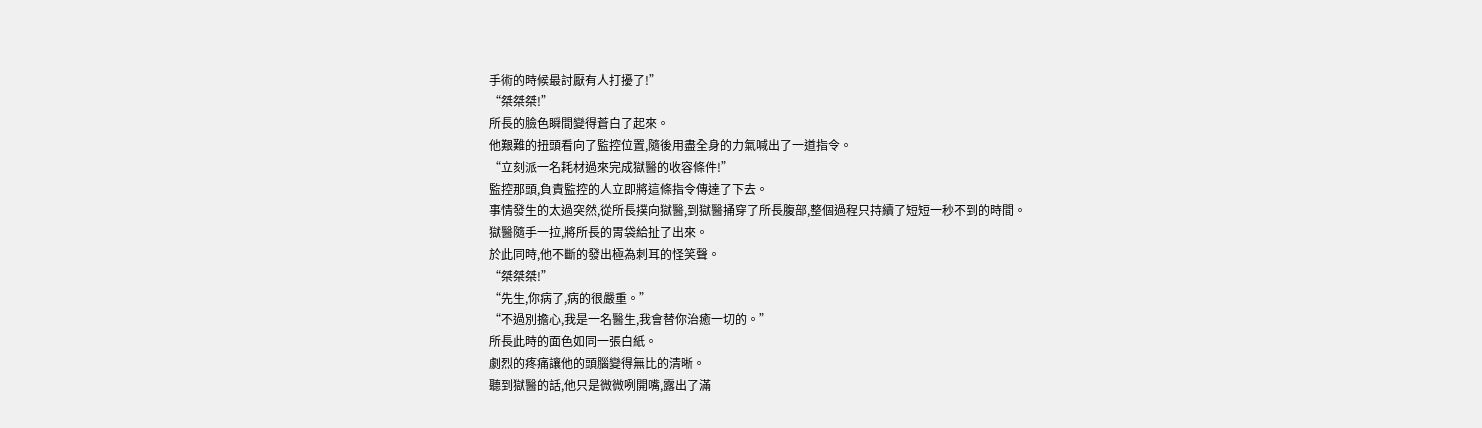手術的時候最討厭有人打擾了!”
“桀桀桀!”
所長的臉色瞬間變得蒼白了起來。
他艱難的扭頭看向了監控位置,隨後用盡全身的力氣喊出了一道指令。
“立刻派一名耗材過來完成獄醫的收容條件!”
監控那頭,負責監控的人立即將這條指令傳達了下去。
事情發生的太過突然,從所長撲向獄醫,到獄醫捅穿了所長腹部,整個過程只持續了短短一秒不到的時間。
獄醫隨手一拉,將所長的胃袋給扯了出來。
於此同時,他不斷的發出極為刺耳的怪笑聲。
“桀桀桀!”
“先生,你病了,病的很嚴重。”
“不過別擔心,我是一名醫生,我會替你治癒一切的。”
所長此時的面色如同一張白紙。
劇烈的疼痛讓他的頭腦變得無比的清晰。
聽到獄醫的話,他只是微微咧開嘴,露出了滿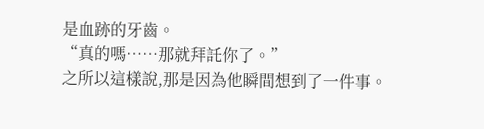是血跡的牙齒。
“真的嗎……那就拜託你了。”
之所以這樣說,那是因為他瞬間想到了一件事。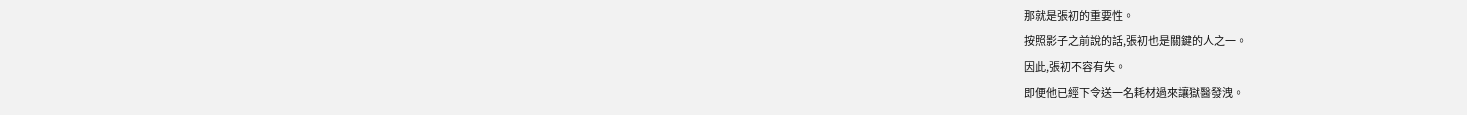那就是張初的重要性。
按照影子之前說的話,張初也是關鍵的人之一。
因此,張初不容有失。
即便他已經下令送一名耗材過來讓獄醫發洩。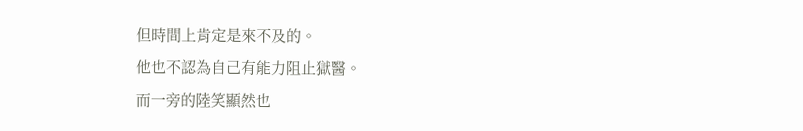但時間上肯定是來不及的。
他也不認為自己有能力阻止獄醫。
而一旁的陸笑顯然也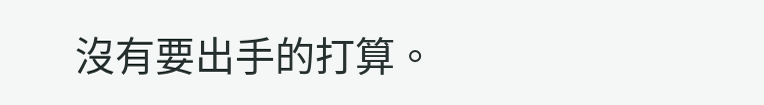沒有要出手的打算。